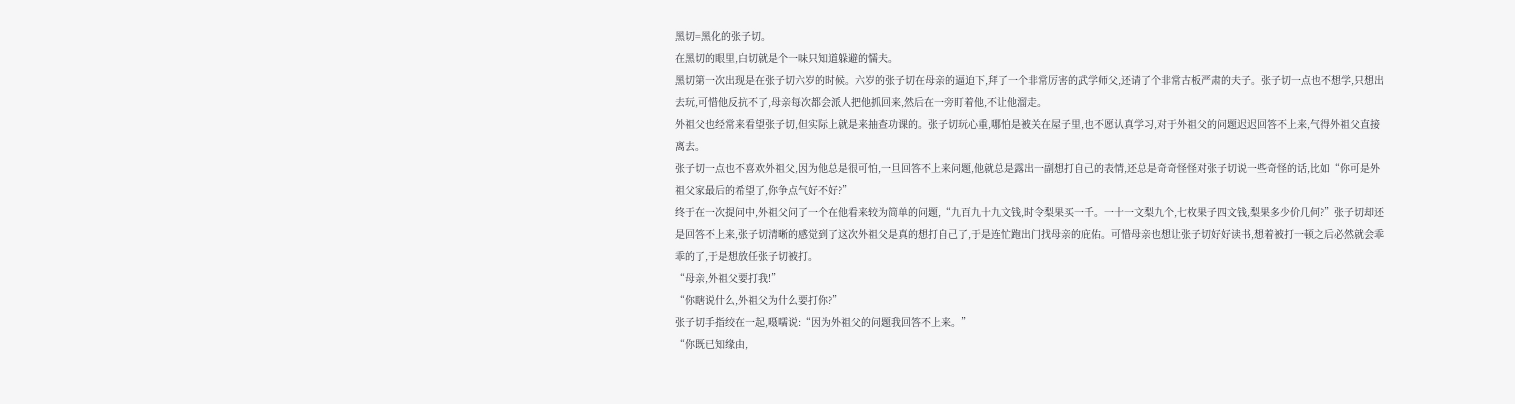黑切=黑化的张子切。
在黑切的眼里,白切就是个一味只知道躲避的懦夫。
黑切第一次出现是在张子切六岁的时候。六岁的张子切在母亲的逼迫下,拜了一个非常厉害的武学师父,还请了个非常古板严肃的夫子。张子切一点也不想学,只想出去玩,可惜他反抗不了,母亲每次都会派人把他抓回来,然后在一旁盯着他,不让他溜走。
外祖父也经常来看望张子切,但实际上就是来抽查功课的。张子切玩心重,哪怕是被关在屋子里,也不愿认真学习,对于外祖父的问题迟迟回答不上来,气得外祖父直接离去。
张子切一点也不喜欢外祖父,因为他总是很可怕,一旦回答不上来问题,他就总是露出一副想打自己的表情,还总是奇奇怪怪对张子切说一些奇怪的话,比如“你可是外祖父家最后的希望了,你争点气好不好?”
终于在一次提问中,外祖父问了一个在他看来较为简单的问题,“九百九十九文钱,时令梨果买一千。一十一文梨九个,七枚果子四文钱,梨果多少价几何?”张子切却还是回答不上来,张子切清晰的感觉到了这次外祖父是真的想打自己了,于是连忙跑出门找母亲的庇佑。可惜母亲也想让张子切好好读书,想着被打一顿之后必然就会乖乖的了,于是想放任张子切被打。
“母亲,外祖父要打我!”
“你瞎说什么,外祖父为什么要打你?”
张子切手指绞在一起,嗫嚅说:“因为外祖父的问题我回答不上来。”
“你既已知缘由,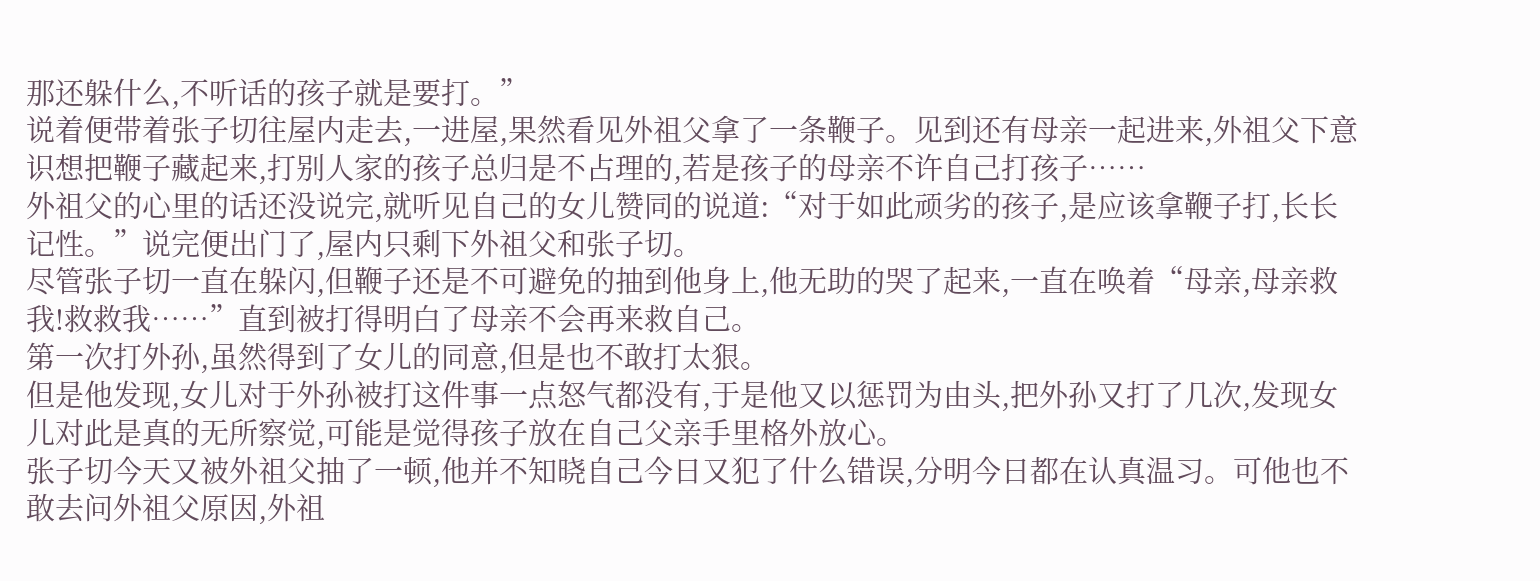那还躲什么,不听话的孩子就是要打。”
说着便带着张子切往屋内走去,一进屋,果然看见外祖父拿了一条鞭子。见到还有母亲一起进来,外祖父下意识想把鞭子藏起来,打别人家的孩子总归是不占理的,若是孩子的母亲不许自己打孩子……
外祖父的心里的话还没说完,就听见自己的女儿赞同的说道:“对于如此顽劣的孩子,是应该拿鞭子打,长长记性。”说完便出门了,屋内只剩下外祖父和张子切。
尽管张子切一直在躲闪,但鞭子还是不可避免的抽到他身上,他无助的哭了起来,一直在唤着“母亲,母亲救我!救救我……”直到被打得明白了母亲不会再来救自己。
第一次打外孙,虽然得到了女儿的同意,但是也不敢打太狠。
但是他发现,女儿对于外孙被打这件事一点怒气都没有,于是他又以惩罚为由头,把外孙又打了几次,发现女儿对此是真的无所察觉,可能是觉得孩子放在自己父亲手里格外放心。
张子切今天又被外祖父抽了一顿,他并不知晓自己今日又犯了什么错误,分明今日都在认真温习。可他也不敢去问外祖父原因,外祖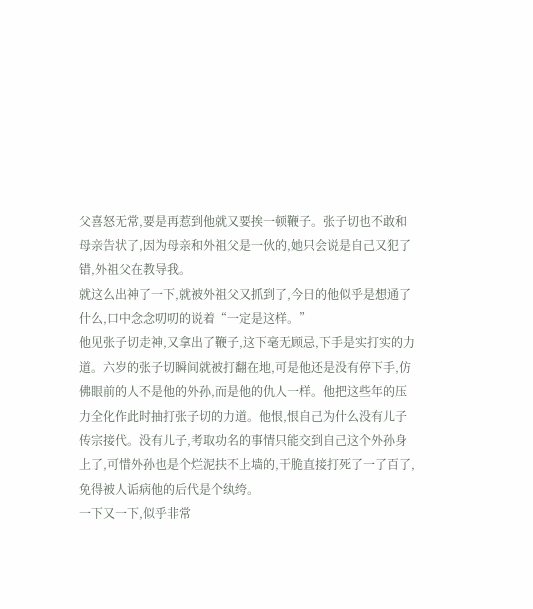父喜怒无常,要是再惹到他就又要挨一顿鞭子。张子切也不敢和母亲告状了,因为母亲和外祖父是一伙的,她只会说是自己又犯了错,外祖父在教导我。
就这么出神了一下,就被外祖父又抓到了,今日的他似乎是想通了什么,口中念念叨叨的说着“一定是这样。”
他见张子切走神,又拿出了鞭子,这下毫无顾忌,下手是实打实的力道。六岁的张子切瞬间就被打翻在地,可是他还是没有停下手,仿佛眼前的人不是他的外孙,而是他的仇人一样。他把这些年的压力全化作此时抽打张子切的力道。他恨,恨自己为什么没有儿子传宗接代。没有儿子,考取功名的事情只能交到自己这个外孙身上了,可惜外孙也是个烂泥扶不上墙的,干脆直接打死了一了百了,免得被人诟病他的后代是个纨绔。
一下又一下,似乎非常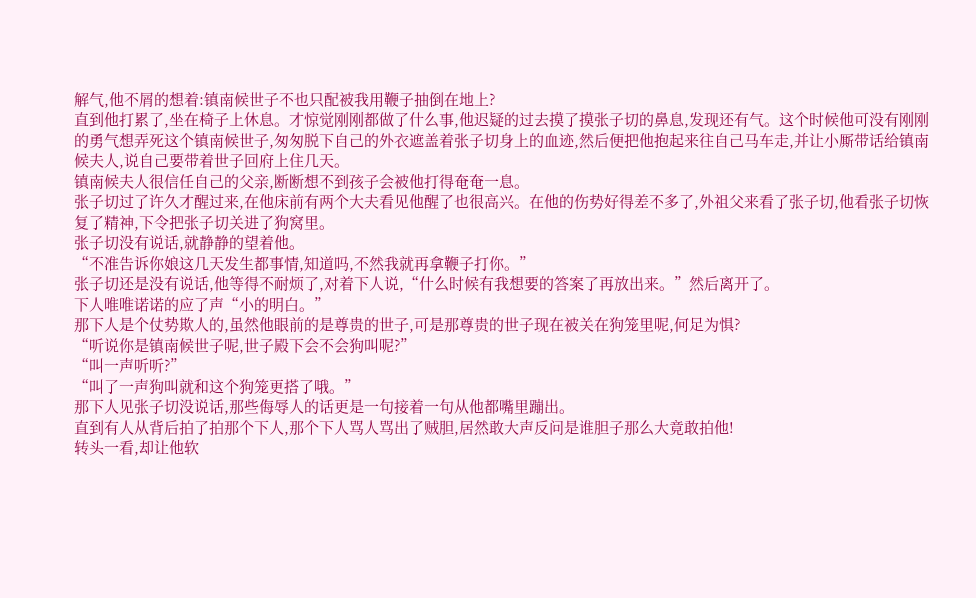解气,他不屑的想着:镇南候世子不也只配被我用鞭子抽倒在地上?
直到他打累了,坐在椅子上休息。才惊觉刚刚都做了什么事,他迟疑的过去摸了摸张子切的鼻息,发现还有气。这个时候他可没有刚刚的勇气想弄死这个镇南候世子,匆匆脱下自己的外衣遮盖着张子切身上的血迹,然后便把他抱起来往自己马车走,并让小厮带话给镇南候夫人,说自己要带着世子回府上住几天。
镇南候夫人很信任自己的父亲,断断想不到孩子会被他打得奄奄一息。
张子切过了许久才醒过来,在他床前有两个大夫看见他醒了也很高兴。在他的伤势好得差不多了,外祖父来看了张子切,他看张子切恢复了精神,下令把张子切关进了狗窝里。
张子切没有说话,就静静的望着他。
“不准告诉你娘这几天发生都事情,知道吗,不然我就再拿鞭子打你。”
张子切还是没有说话,他等得不耐烦了,对着下人说,“什么时候有我想要的答案了再放出来。”然后离开了。
下人唯唯诺诺的应了声“小的明白。”
那下人是个仗势欺人的,虽然他眼前的是尊贵的世子,可是那尊贵的世子现在被关在狗笼里呢,何足为惧?
“听说你是镇南候世子呢,世子殿下会不会狗叫呢?”
“叫一声听听?”
“叫了一声狗叫就和这个狗笼更搭了哦。”
那下人见张子切没说话,那些侮辱人的话更是一句接着一句从他都嘴里蹦出。
直到有人从背后拍了拍那个下人,那个下人骂人骂出了贼胆,居然敢大声反问是谁胆子那么大竟敢拍他!
转头一看,却让他软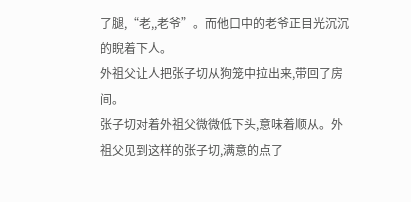了腿,“老,,老爷”。而他口中的老爷正目光沉沉的睨着下人。
外祖父让人把张子切从狗笼中拉出来,带回了房间。
张子切对着外祖父微微低下头,意味着顺从。外祖父见到这样的张子切,满意的点了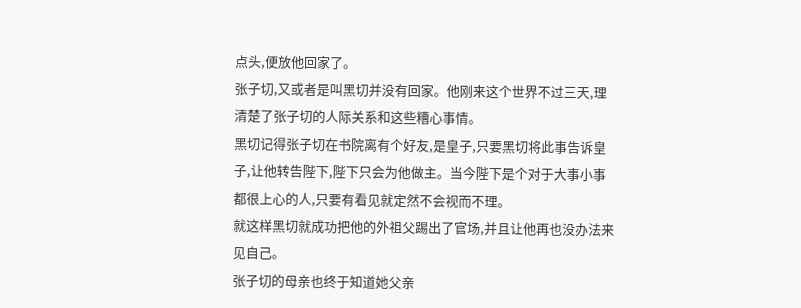点头,便放他回家了。
张子切,又或者是叫黑切并没有回家。他刚来这个世界不过三天,理清楚了张子切的人际关系和这些糟心事情。
黑切记得张子切在书院离有个好友,是皇子,只要黑切将此事告诉皇子,让他转告陛下,陛下只会为他做主。当今陛下是个对于大事小事都很上心的人,只要有看见就定然不会视而不理。
就这样黑切就成功把他的外祖父踢出了官场,并且让他再也没办法来见自己。
张子切的母亲也终于知道她父亲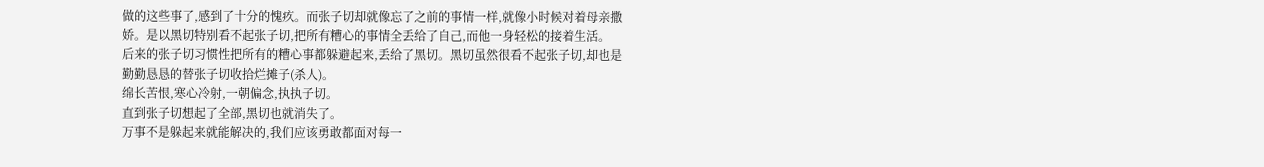做的这些事了,感到了十分的愧疚。而张子切却就像忘了之前的事情一样,就像小时候对着母亲撒娇。是以黑切特别看不起张子切,把所有糟心的事情全丢给了自己,而他一身轻松的接着生活。
后来的张子切习惯性把所有的糟心事都躲避起来,丢给了黑切。黑切虽然很看不起张子切,却也是勤勤恳恳的替张子切收拾烂摊子(杀人)。
绵长苦恨,寒心冷射,一朝偏念,执执子切。
直到张子切想起了全部,黑切也就消失了。
万事不是躲起来就能解决的,我们应该勇敢都面对每一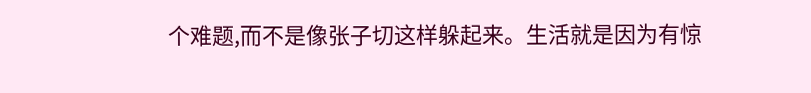个难题,而不是像张子切这样躲起来。生活就是因为有惊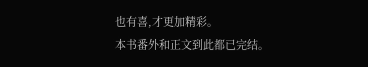也有喜,才更加精彩。
本书番外和正文到此都已完结。